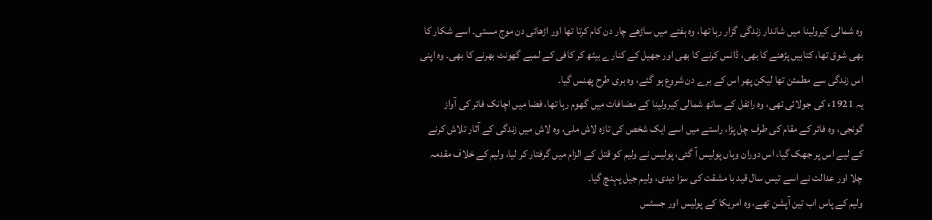وہ شمالی کیرولینا میں شاندار زندگی گزار رہا تھا، وہ ہفتے میں ساڑھے چار دن کام کرتا تھا اور اڑھائی دن موج مستی۔ اسے شکار کا بھی شوق تھا، کتابیں پڑھنے کا بھی، ڈانس کرنے کا بھی اور جھیل کے کنارے بیٹھ کر کافی کے لمبے گھونٹ بھرنے کا بھی۔ وہ اپنی اس زندگی سے مطمئن تھا لیکن پھر اس کے برے دن شروع ہو گئے، وہ بری طرح پھنس گیا۔
یہ 1921ء کی جولائی تھی، وہ رائفل کے ساتھ شمالی کیرولینا کے مضافات میں گھوم رہا تھا، فضا میں اچانک فائر کی آواز گونجی، وہ فائر کے مقام کی طرف چل پڑا، راستے میں اسے ایک شخص کی تازہ لاش ملی، وہ لاش میں زندگی کے آثار تلاش کرنے کے لیے اس پر جھک گیا، اس دوران وہاں پولیس آ گئی، پولیس نے ولیم کو قتل کے الزام میں گرفتار کر لیا، ولیم کے خلاف مقدمہ چلا اور عدالت نے اسے تیس سال قید با مشقت کی سزا دیدی، ولیم جیل پہنچ گیا۔
ولیم کے پاس اب تین آپشن تھے، وہ امریکا کے پولیس اور جسٹس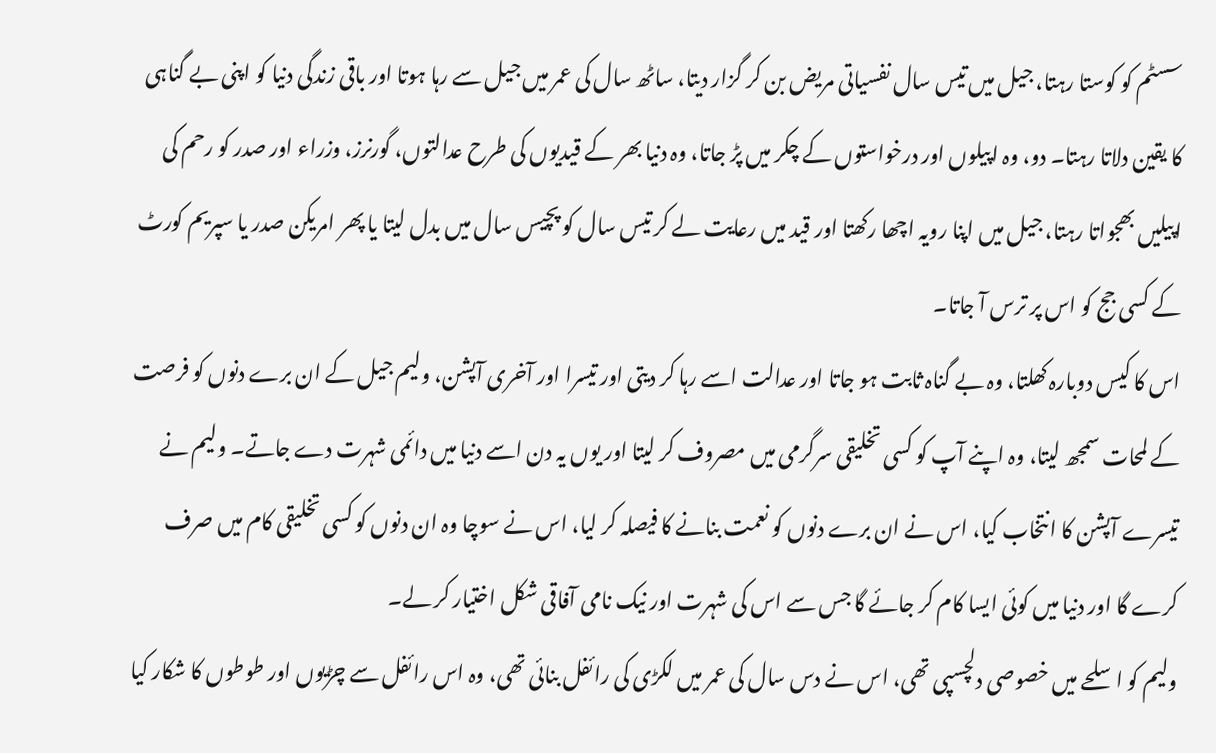سسٹم کو کوستا رہتا، جیل میں تیس سال نفسیاتی مریض بن کر گزار دیتا، ساٹھ سال کی عمر میں جیل سے رہا ہوتا اور باقی زندگی دنیا کو اپنی بے گناہی کا یقین دلاتا رہتا۔ دو، وہ اپیلوں اور درخواستوں کے چکر میں پڑ جاتا، وہ دنیا بھر کے قیدیوں کی طرح عدالتوں، گورنرز، وزراء اور صدر کو رحم کی اپیلیں بھجواتا رہتا، جیل میں اپنا رویہ اچھا رکھتا اور قید میں رعایت لے کر تیس سال کو پچیس سال میں بدل لیتا یا پھر امریکن صدر یا سپریم کورٹ کے کسی جج کو اس پر ترس آ جاتا۔
اس کا کیس دوبارہ کھلتا، وہ بے گناہ ثابت ہو جاتا اور عدالت اسے رہا کر دیتی اور تیسرا اور آخری آپشن، ولیم جیل کے ان برے دنوں کو فرصت کے لمحات سمجھ لیتا، وہ اپنے آپ کو کسی تخلیقی سرگرمی میں مصروف کر لیتا اور یوں یہ دن اسے دنیا میں دائمی شہرت دے جاتے۔ ولیم نے تیسرے آپشن کا انتخاب کیا، اس نے ان برے دنوں کو نعمت بنانے کا فیصلہ کر لیا، اس نے سوچا وہ ان دنوں کو کسی تخلیقی کام میں صرف کرے گا اور دنیا میں کوئی ایسا کام کر جائے گا جس سے اس کی شہرت اور نیک نامی آفاقی شکل اختیار کر لے۔
ولیم کو اسلحے میں خصوصی دلچسپی تھی، اس نے دس سال کی عمر میں لکڑی کی رائفل بنائی تھی، وہ اس رائفل سے چڑیوں اور طوطوں کا شکار کیا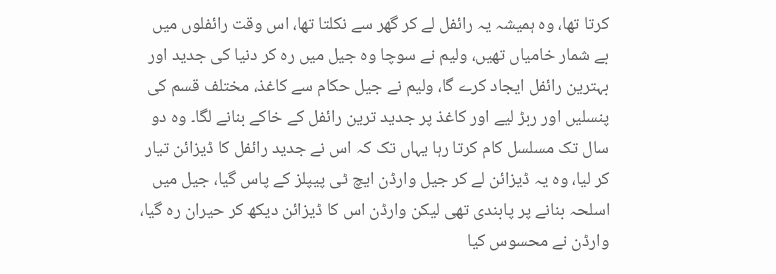کرتا تھا، وہ ہمیشہ یہ رائفل لے کر گھر سے نکلتا تھا، اس وقت رائفلوں میں بے شمار خامیاں تھیں، ولیم نے سوچا وہ جیل میں رہ کر دنیا کی جدید اور بہترین رائفل ایجاد کرے گا، ولیم نے جیل حکام سے کاغذ، مختلف قسم کی پنسلیں اور ربڑ لیے اور کاغذ پر جدید ترین رائفل کے خاکے بنانے لگا۔ وہ دو سال تک مسلسل کام کرتا رہا یہاں تک کہ اس نے جدید رائفل کا ڈیزائن تیار کر لیا، وہ یہ ڈیزائن لے کر جیل وارڈن ایچ ٹی پیپلز کے پاس گیا، جیل میں اسلحہ بنانے پر پابندی تھی لیکن وارڈن اس کا ڈیزائن دیکھ کر حیران رہ گیا، وارڈن نے محسوس کیا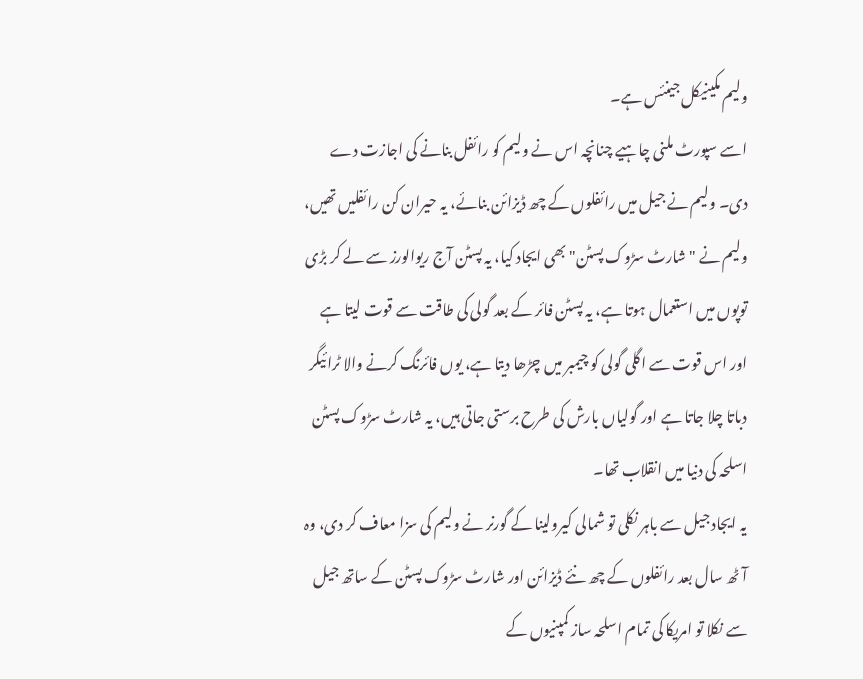ولیم مکینیکل جینئس ہے۔
اسے سپورٹ ملنی چاہیے چنانچہ اس نے ولیم کو رائفل بنانے کی اجازت دے دی۔ ولیم نے جیل میں رائفلوں کے چھ ڈیزائن بنائے، یہ حیران کن رائفلیں تھیں، ولیم نے "شارٹ سڑوک پسٹن" بھی ایجاد کیا، یہ پسٹن آج ریوالورز سے لے کر بڑی توپوں میں استعمال ہوتا ہے، یہ پسٹن فائر کے بعد گولی کی طاقت سے قوت لیتا ہے اور اس قوت سے اگلی گولی کو چیمبر میں چڑھا دیتا ہے، یوں فائرنگ کرنے والا ٹرائیگر دباتا چلا جاتا ہے اور گولیاں بارش کی طرح برستی جاتی ہیں، یہ شارٹ سڑوک پسٹن اسلحہ کی دنیا میں انقلاب تھا۔
یہ ایجاد جیل سے باہر نکلی تو شمالی کیرولینا کے گورنر نے ولیم کی سزا معاف کر دی، وہ آٹھ سال بعد رائفلوں کے چھ نئے ڈیزائن اور شارٹ سڑوک پسٹن کے ساتھ جیل سے نکلا تو امریکا کی تمام اسلحہ ساز کمپنیوں کے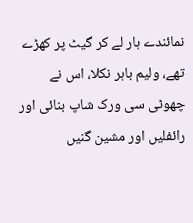نمائندے ہار لے کر گیٹ پر کھڑے تھے، ولیم باہر نکلا، اس نے چھوٹی سی ورک شاپ بنائی اور رائفلیں اور مشین گنیں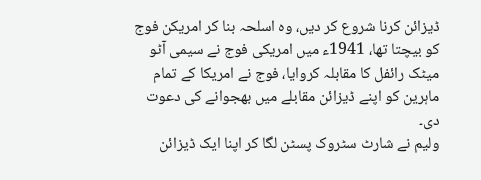ڈیزائن کرنا شروع کر دیں، وہ اسلحہ بنا کر امریکن فوج کو بیچتا تھا، 1941ء میں امریکی فوج نے سیمی آٹو میٹک رائفل کا مقابلہ کروایا، فوج نے امریکا کے تمام ماہرین کو اپنے ڈیزائن مقابلے میں بھجوانے کی دعوت دی۔
ولیم نے شارٹ سٹروک پسٹن لگا کر اپنا ایک ڈیزائن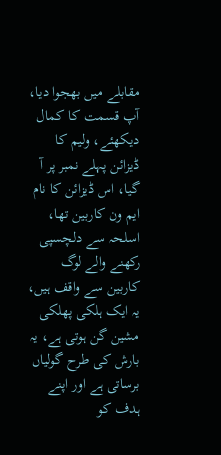مقابلے میں بھجوا دیا، آپ قسمت کا کمال دیکھئے، ولیم کا ڈیزائن پہلے نمبر پر آ گیا، اس ڈیزائن کا نام ایم ون کاربین تھا، اسلحہ سے دلچسپی رکھنے والے لوگ کاربین سے واقف ہیں، یہ ایک ہلکی پھلکی مشین گن ہوتی ہے، یہ بارش کی طرح گولیاں برساتی ہے اور اپنے ہدف کو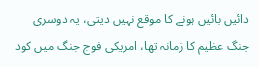دائیں بائیں ہونے کا موقع نہیں دیتی، یہ دوسری جنگ عظیم کا زمانہ تھا، امریکی فوج جنگ میں کود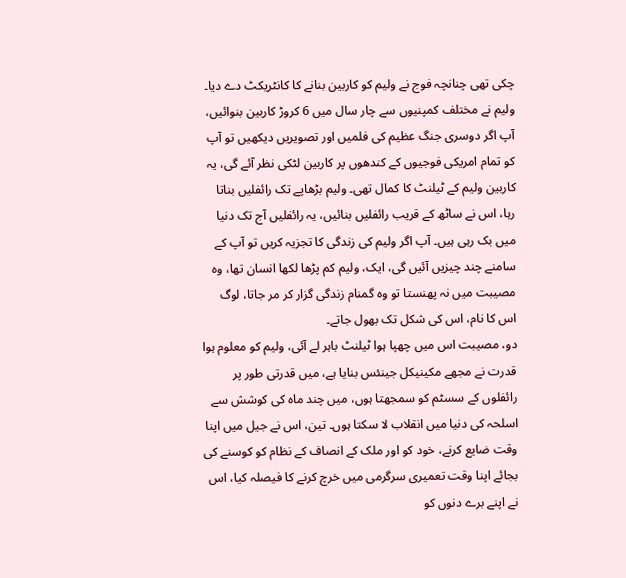چکی تھی چنانچہ فوج نے ولیم کو کاربین بنانے کا کانٹریکٹ دے دیا۔
ولیم نے مختلف کمپنیوں سے چار سال میں 6 کروڑ کاربین بنوائیں، آپ اگر دوسری جنگ عظیم کی فلمیں اور تصویریں دیکھیں تو آپ کو تمام امریکی فوجیوں کے کندھوں پر کاربین لٹکی نظر آئے گی، یہ کاربین ولیم کے ٹیلنٹ کا کمال تھی۔ ولیم بڑھاپے تک رائفلیں بناتا رہا، اس نے ساٹھ کے قریب رائفلیں بنائیں، یہ رائفلیں آج تک دنیا میں بک رہی ہیں۔ آپ اگر ولیم کی زندگی کا تجزیہ کریں تو آپ کے سامنے چند چیزیں آئیں گی، ایک، ولیم کم پڑھا لکھا انسان تھا، وہ مصیبت میں نہ پھنستا تو وہ گمنام زندگی گزار کر مر جاتا، لوگ اس کا نام، اس کی شکل تک بھول جاتے۔
دو، مصیبت اس میں چھپا ہوا ٹیلنٹ باہر لے آئی، ولیم کو معلوم ہوا قدرت نے مجھے مکینیکل جینئس بنایا ہے، میں قدرتی طور پر رائفلوں کے سسٹم کو سمجھتا ہوں، میں چند ماہ کی کوشش سے اسلحہ کی دنیا میں انقلاب لا سکتا ہوں۔ تین، اس نے جیل میں اپنا وقت ضایع کرنے، خود کو اور ملک کے انصاف کے نظام کو کوسنے کی بجائے اپنا وقت تعمیری سرگرمی میں خرچ کرنے کا فیصلہ کیا، اس نے اپنے برے دنوں کو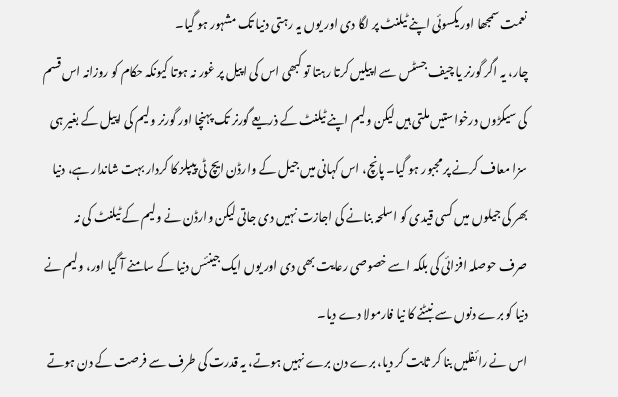نعمت سمجھا اور یکسوئی اپنے ٹیلنٹ پر لگا دی اور یوں یہ رہتی دنیا تک مشہور ہو گیا۔
چار، یہ اگر گورنر یا چیف جسٹس سے اپیلیں کرتا رہتا تو کبھی اس کی اپیل پر غور نہ ہوتا کیونکہ حکام کو روزانہ اس قسم کی سیکڑوں درخواستیں ملتی ہیں لیکن ولیم اپنے ٹیلنٹ کے ذریعے گورنر تک پہنچا اور گورنر ولیم کی اپیل کے بغیر ہی سزا معاف کرنے پر مجبور ہو گیا۔ پانچ، اس کہانی میں جیل کے وارڈن ایچ ٹی پیپلز کا کردار بہت شاندار ہے، دنیا بھر کی جیلوں میں کسی قیدی کو اسلحہ بنانے کی اجازت نہیں دی جاتی لیکن وارڈن نے ولیم کے ٹیلنٹ کی نہ صرف حوصلہ افزائی کی بلکہ اسے خصوصی رعایت بھی دی اور یوں ایک جینئس دنیا کے سامنے آ گیا اور، ولیم نے دنیا کو برے دنوں سے نبٹنے کا نیا فارمولا دے دیا۔
اس نے رائفلیں بنا کر ثابت کر دیا، برے دن برے نہیں ہوتے، یہ قدرت کی طرف سے فرصت کے دن ہوتے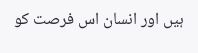ہیں اور انسان اس فرصت کو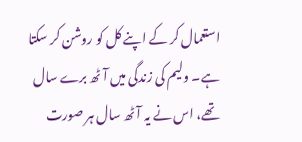استعمال کر کے اپنے کل کو روشن کر سکتا ہے۔ ولیم کی زندگی میں آٹھ برے سال تھے، اس نے یہ آٹھ سال ہر صورت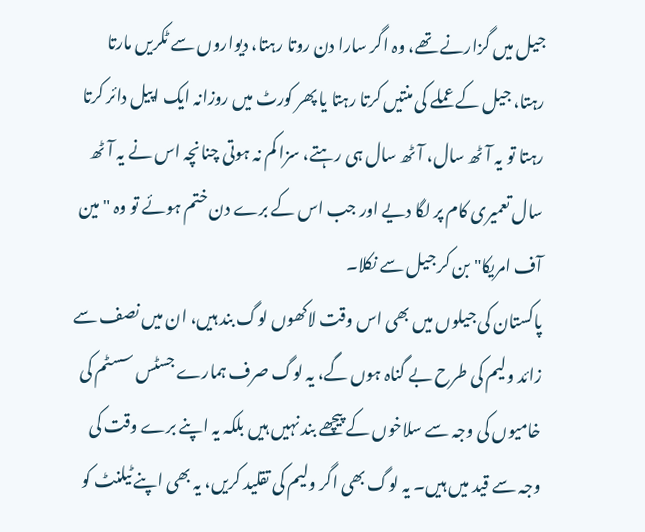جیل میں گزارنے تھے، وہ اگر سارا دن روتا رہتا، دیواروں سے ٹکریں مارتا رہتا، جیل کے عملے کی منتیں کرتا رہتا یا پھر کورٹ میں روزانہ ایک اپیل دائر کرتا رہتا تو یہ آٹھ سال، آٹھ سال ہی رہتے، سزا کم نہ ہوتی چنانچہ اس نے یہ آٹھ سال تعمیری کام پر لگا دیے اور جب اس کے برے دن ختم ہوئے تو وہ "مین آف امریکا" بن کر جیل سے نکلا۔
پاکستان کی جیلوں میں بھی اس وقت لاکھوں لوگ بند ہیں، ان میں نصف سے زائد ولیم کی طرح بے گناہ ہوں گے، یہ لوگ صرف ہمارے جسٹس سسٹم کی خامیوں کی وجہ سے سلاخوں کے پیچھے بند نہیں ہیں بلکہ یہ اپنے برے وقت کی وجہ سے قید میں ہیں۔ یہ لوگ بھی اگر ولیم کی تقلید کریں، یہ بھی اپنے ٹیلنٹ کو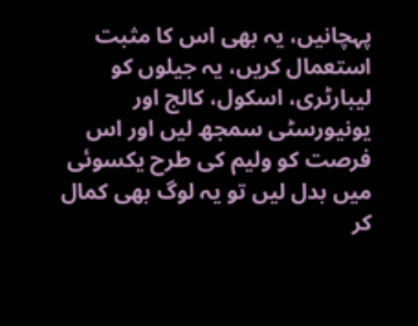پہچانیں، یہ بھی اس کا مثبت استعمال کریں، یہ جیلوں کو لیبارٹری، اسکول، کالج اور یونیورسٹی سمجھ لیں اور اس فرصت کو ولیم کی طرح یکسوئی میں بدل لیں تو یہ لوگ بھی کمال کر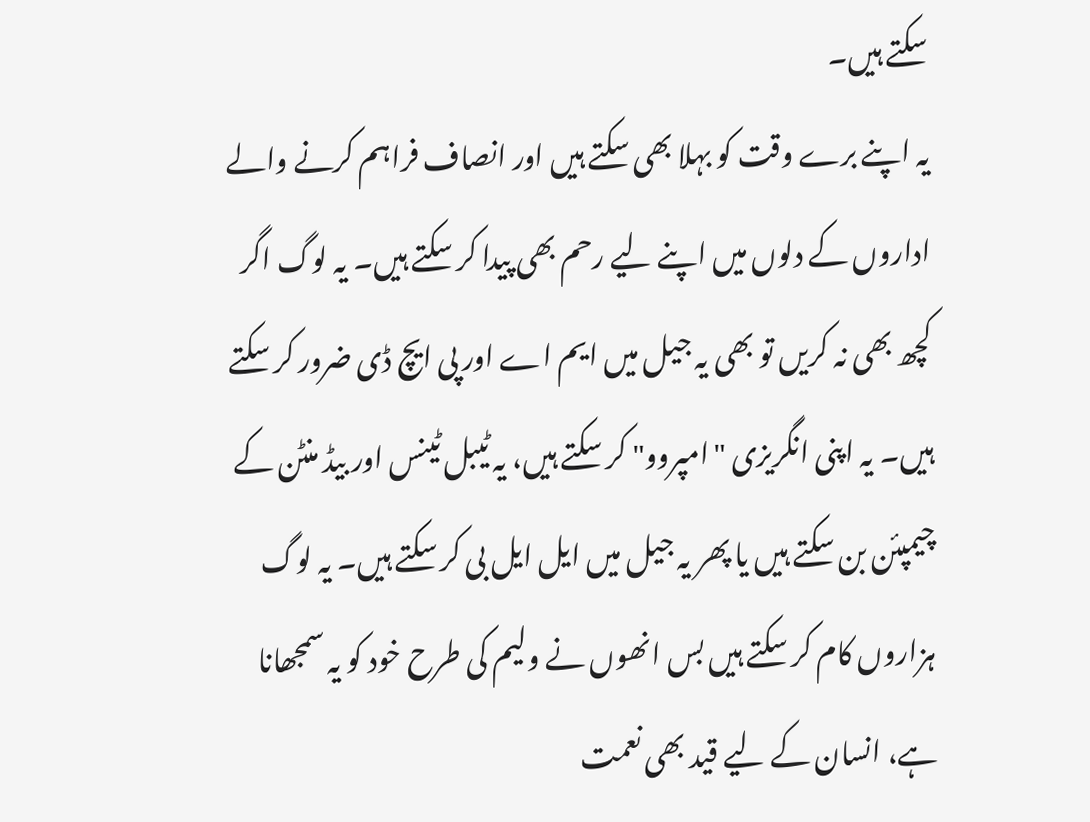سکتے ہیں۔
یہ اپنے برے وقت کو بہلا بھی سکتے ہیں اور انصاف فراہم کرنے والے اداروں کے دلوں میں اپنے لیے رحم بھی پیدا کر سکتے ہیں۔ یہ لوگ اگر کچھ بھی نہ کریں تو بھی یہ جیل میں ایم اے اور پی ایچ ڈی ضرور کر سکتے ہیں۔ یہ اپنی انگریزی "امپروو" کر سکتے ہیں، یہ ٹیبل ٹینس اور بیڈ منٹن کے چیمپئن بن سکتے ہیں یا پھر یہ جیل میں ایل ایل بی کر سکتے ہیں۔ یہ لوگ ہزاروں کام کر سکتے ہیں بس انھوں نے ولیم کی طرح خود کو یہ سمجھانا ہے، انسان کے لیے قید بھی نعمت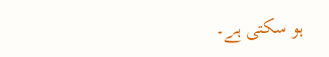ہو سکتی ہے۔